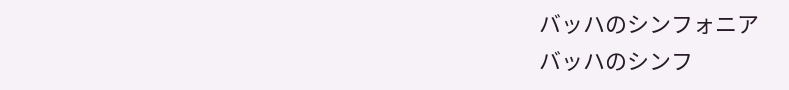バッハのシンフォニア
バッハのシンフ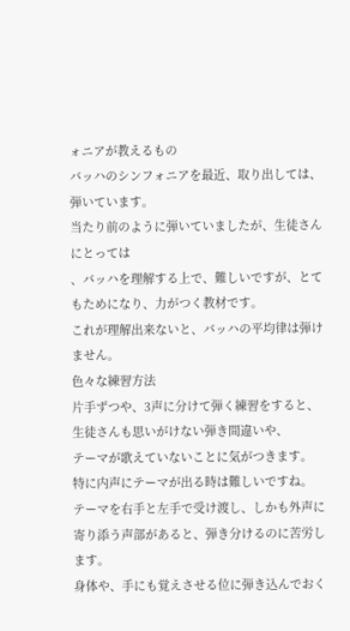ォニアが教えるもの
バッハのシンフォニアを最近、取り出しては、弾いています。
当たり前のように弾いていましたが、生徒さんにとっては
、バッハを理解する上で、難しいですが、とてもためになり、力がつく教材です。
これが理解出来ないと、バッハの平均律は弾けません。
色々な練習方法
片手ずつや、3声に分けて弾く練習をすると、生徒さんも思いがけない弾き間違いや、
テーマが歌えていないことに気がつきます。
特に内声にテーマが出る時は難しいですね。
テーマを右手と左手で受け渡し、しかも外声に寄り添う声部があると、弾き分けるのに苦労します。
身体や、手にも覚えさせる位に弾き込んでおく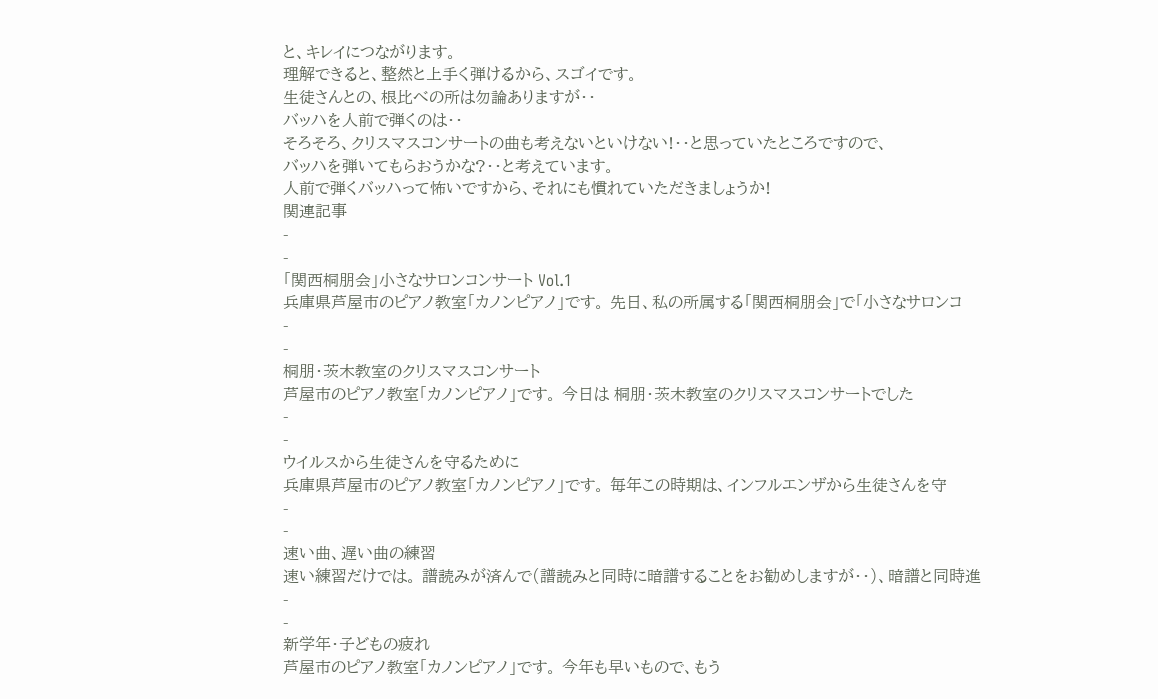と、キレイにつながります。
理解できると、整然と上手く弾けるから、スゴイです。
生徒さんとの、根比べの所は勿論ありますが・・
バッハを人前で弾くのは・・
そろそろ、クリスマスコンサートの曲も考えないといけない!・・と思っていたところですので、
バッハを弾いてもらおうかな?・・と考えています。
人前で弾くバッハって怖いですから、それにも慣れていただきましょうか!
関連記事
-
-
「関西桐朋会」小さなサロンコンサート Vol.1
兵庫県芦屋市のピアノ教室「カノンピアノ」です。 先日、私の所属する「関西桐朋会」で「小さなサロンコ
-
-
桐朋・茨木教室のクリスマスコンサート
芦屋市のピアノ教室「カノンピアノ」です。 今日は 桐朋・茨木教室のクリスマスコンサートでした
-
-
ウイルスから生徒さんを守るために
兵庫県芦屋市のピアノ教室「カノンピアノ」です。 毎年この時期は、インフルエンザから生徒さんを守
-
-
速い曲、遅い曲の練習
速い練習だけでは。 譜読みが済んで(譜読みと同時に暗譜することをお勧めしますが・・)、暗譜と同時進
-
-
新学年・子どもの疲れ
芦屋市のピアノ教室「カノンピアノ」です。 今年も早いもので、もう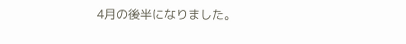4月の後半になりました。